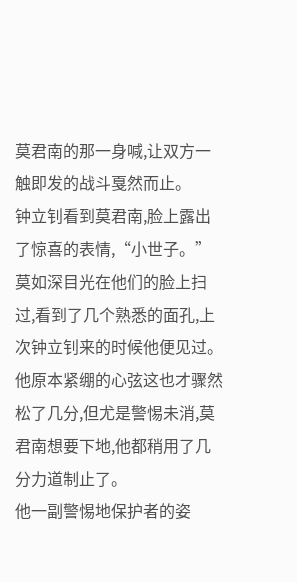莫君南的那一身喊,让双方一触即发的战斗戛然而止。
钟立钊看到莫君南,脸上露出了惊喜的表情,“小世子。”
莫如深目光在他们的脸上扫过,看到了几个熟悉的面孔,上次钟立钊来的时候他便见过。
他原本紧绷的心弦这也才骤然松了几分,但尤是警惕未消,莫君南想要下地,他都稍用了几分力道制止了。
他一副警惕地保护者的姿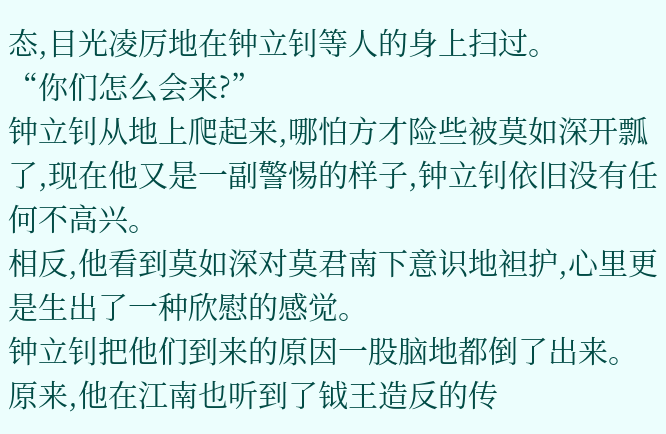态,目光凌厉地在钟立钊等人的身上扫过。
“你们怎么会来?”
钟立钊从地上爬起来,哪怕方才险些被莫如深开瓢了,现在他又是一副警惕的样子,钟立钊依旧没有任何不高兴。
相反,他看到莫如深对莫君南下意识地袒护,心里更是生出了一种欣慰的感觉。
钟立钊把他们到来的原因一股脑地都倒了出来。
原来,他在江南也听到了钺王造反的传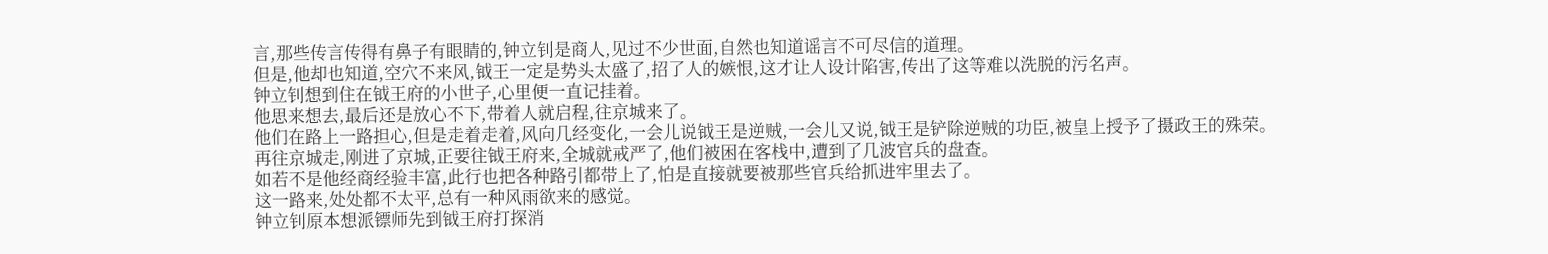言,那些传言传得有鼻子有眼睛的,钟立钊是商人,见过不少世面,自然也知道谣言不可尽信的道理。
但是,他却也知道,空穴不来风,钺王一定是势头太盛了,招了人的嫉恨,这才让人设计陷害,传出了这等难以洗脱的污名声。
钟立钊想到住在钺王府的小世子,心里便一直记挂着。
他思来想去,最后还是放心不下,带着人就启程,往京城来了。
他们在路上一路担心,但是走着走着,风向几经变化,一会儿说钺王是逆贼,一会儿又说,钺王是铲除逆贼的功臣,被皇上授予了摄政王的殊荣。
再往京城走,刚进了京城,正要往钺王府来,全城就戒严了,他们被困在客栈中,遭到了几波官兵的盘查。
如若不是他经商经验丰富,此行也把各种路引都带上了,怕是直接就要被那些官兵给抓进牢里去了。
这一路来,处处都不太平,总有一种风雨欲来的感觉。
钟立钊原本想派镖师先到钺王府打探消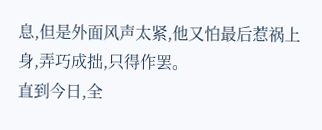息,但是外面风声太紧,他又怕最后惹祸上身,弄巧成拙,只得作罢。
直到今日,全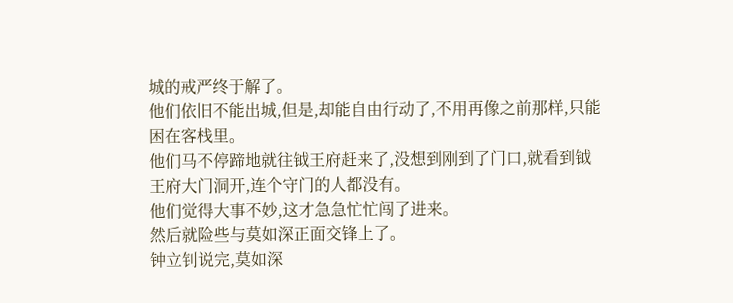城的戒严终于解了。
他们依旧不能出城,但是,却能自由行动了,不用再像之前那样,只能困在客栈里。
他们马不停蹄地就往钺王府赶来了,没想到刚到了门口,就看到钺王府大门洞开,连个守门的人都没有。
他们觉得大事不妙,这才急急忙忙闯了进来。
然后就险些与莫如深正面交锋上了。
钟立钊说完,莫如深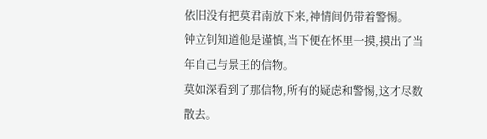依旧没有把莫君南放下来,神情间仍带着警惕。
钟立钊知道他是谨慎,当下便在怀里一摸,摸出了当年自己与景王的信物。
莫如深看到了那信物,所有的疑虑和警惕,这才尽数散去。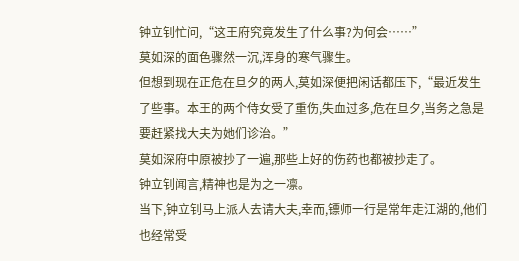钟立钊忙问,“这王府究竟发生了什么事?为何会……”
莫如深的面色骤然一沉,浑身的寒气骤生。
但想到现在正危在旦夕的两人,莫如深便把闲话都压下,“最近发生了些事。本王的两个侍女受了重伤,失血过多,危在旦夕,当务之急是要赶紧找大夫为她们诊治。”
莫如深府中原被抄了一遍,那些上好的伤药也都被抄走了。
钟立钊闻言,精神也是为之一凛。
当下,钟立钊马上派人去请大夫,幸而,镖师一行是常年走江湖的,他们也经常受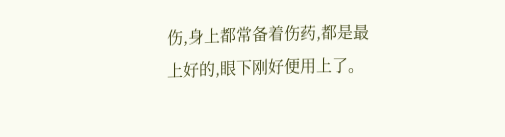伤,身上都常备着伤药,都是最上好的,眼下刚好便用上了。